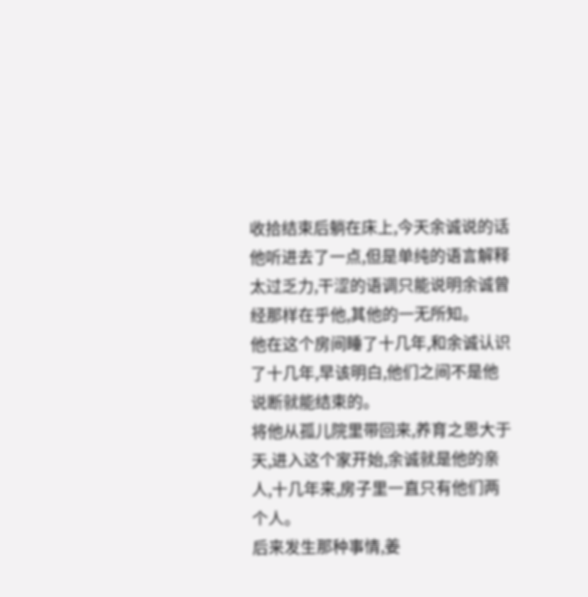收拾结束后躺在床上,今天余诚说的话他听进去了一点,但是单纯的语言解释太过乏力,干涩的语调只能说明余诚曾经那样在乎他,其他的一无所知。
他在这个房间睡了十几年,和余诚认识了十几年,早该明白,他们之间不是他说断就能结束的。
将他从孤儿院里带回来,养育之恩大于天,进入这个家开始,余诚就是他的亲人,十几年来,房子里一直只有他们两个人。
后来发生那种事情,姜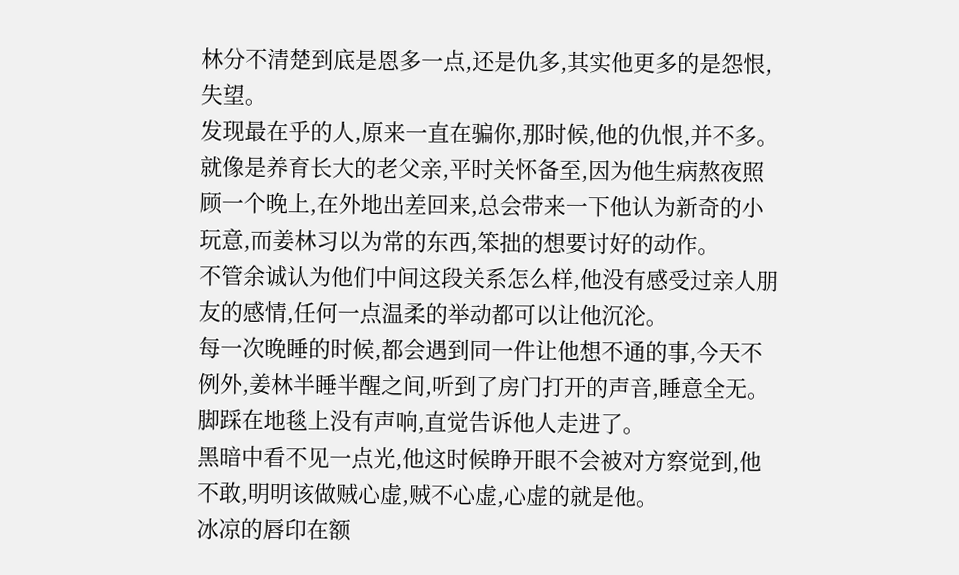林分不清楚到底是恩多一点,还是仇多,其实他更多的是怨恨,失望。
发现最在乎的人,原来一直在骗你,那时候,他的仇恨,并不多。
就像是养育长大的老父亲,平时关怀备至,因为他生病熬夜照顾一个晚上,在外地出差回来,总会带来一下他认为新奇的小玩意,而姜林习以为常的东西,笨拙的想要讨好的动作。
不管余诚认为他们中间这段关系怎么样,他没有感受过亲人朋友的感情,任何一点温柔的举动都可以让他沉沦。
每一次晚睡的时候,都会遇到同一件让他想不通的事,今天不例外,姜林半睡半醒之间,听到了房门打开的声音,睡意全无。
脚踩在地毯上没有声响,直觉告诉他人走进了。
黑暗中看不见一点光,他这时候睁开眼不会被对方察觉到,他不敢,明明该做贼心虚,贼不心虚,心虚的就是他。
冰凉的唇印在额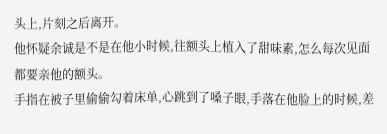头上,片刻之后离开。
他怀疑余诚是不是在他小时候,往额头上植入了甜味素,怎么每次见面都要亲他的额头。
手指在被子里偷偷勾着床单,心跳到了嗓子眼,手落在他脸上的时候,差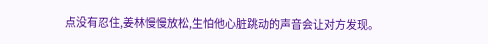点没有忍住,姜林慢慢放松,生怕他心脏跳动的声音会让对方发现。